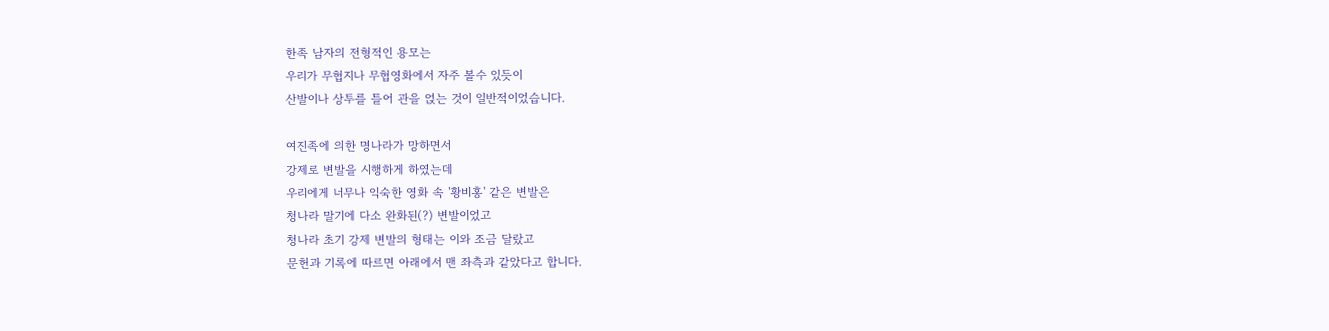한족 남자의 전형적인 용모는
우리가 무협지나 무협영화에서 자주 볼수 있듯이
산발이나 상투를 틀어 관을 얹는 것이 일반적이었습니다.

여진족에 의한 명나라가 망하면서
강제로 변발을 시행하게 하였는데
우리에게 너무나 익숙한 영화 속 '황비홍' 같은 변발은
청나라 말기에 다소 완화된(?) 변발이었고
청나라 초기 강제 변발의 형태는 이와 조금 달랐고
문헌과 기록에 따르면 아래에서 맨 좌측과 같았다고 합니다.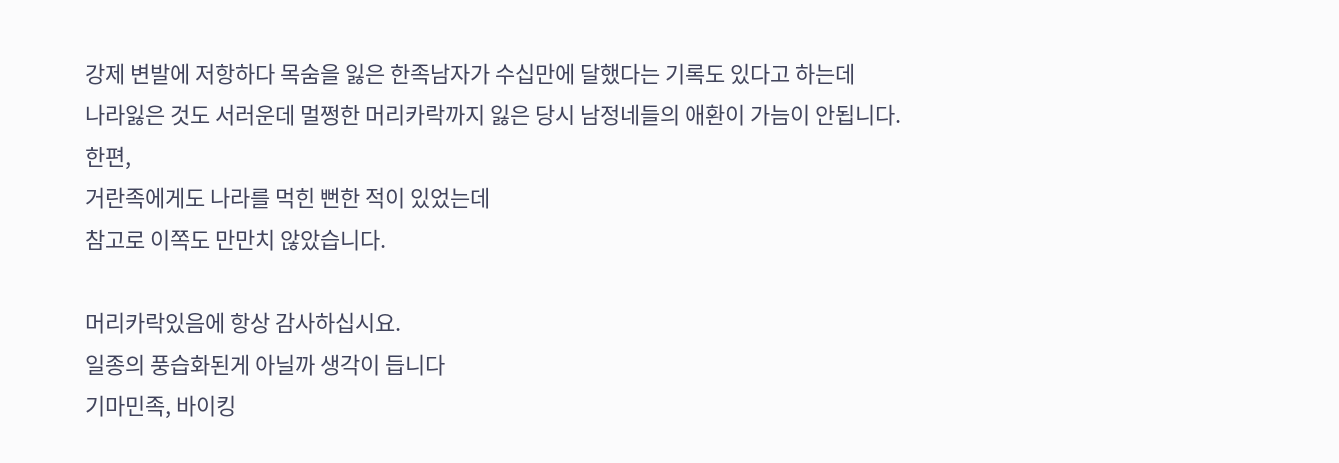강제 변발에 저항하다 목숨을 잃은 한족남자가 수십만에 달했다는 기록도 있다고 하는데
나라잃은 것도 서러운데 멀쩡한 머리카락까지 잃은 당시 남정네들의 애환이 가늠이 안됩니다.
한편,
거란족에게도 나라를 먹힌 뻔한 적이 있었는데
참고로 이쪽도 만만치 않았습니다.

머리카락있음에 항상 감사하십시요.
일종의 풍습화된게 아닐까 생각이 듭니다
기마민족, 바이킹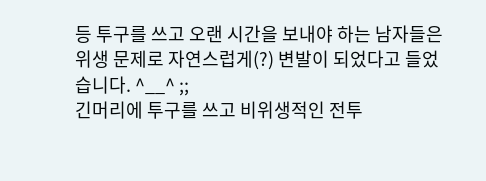등 투구를 쓰고 오랜 시간을 보내야 하는 남자들은 위생 문제로 자연스럽게(?) 변발이 되었다고 들었습니다. ^__^ ;;
긴머리에 투구를 쓰고 비위생적인 전투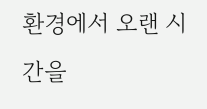환경에서 오랜 시간을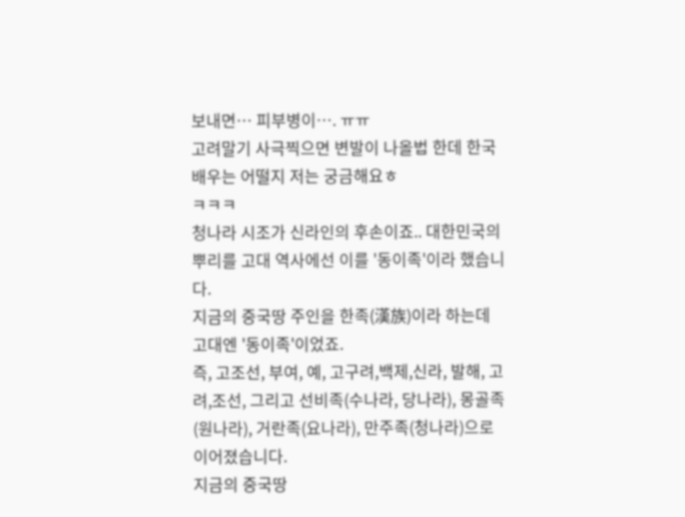보내면… 피부병이…. ㅠㅠ
고려말기 사극찍으면 변발이 나올법 한데 한국배우는 어떨지 저는 궁금해요ㅎ
ㅋㅋㅋ
청나라 시조가 신라인의 후손이죠.. 대한민국의 뿌리를 고대 역사에선 이를 '동이족'이라 했습니다.
지금의 중국땅 주인을 한족(漢族)이라 하는데 고대엔 '동이족'이었죠.
즉, 고조선, 부여, 예, 고구려,백제,신라, 발해, 고려,조선, 그리고 선비족(수나라, 당나라), 몽골족(원나라), 거란족(요나라), 만주족(청나라)으로 이어졌습니다.
지금의 중국땅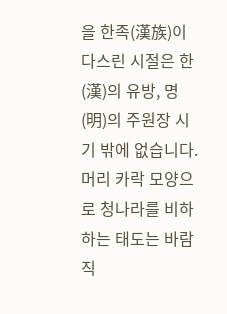을 한족(漢族)이 다스린 시절은 한(漢)의 유방, 명(明)의 주원장 시기 밖에 없습니다.
머리 카락 모양으로 청나라를 비하 하는 태도는 바람직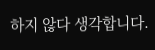하지 않다 생각합니다.